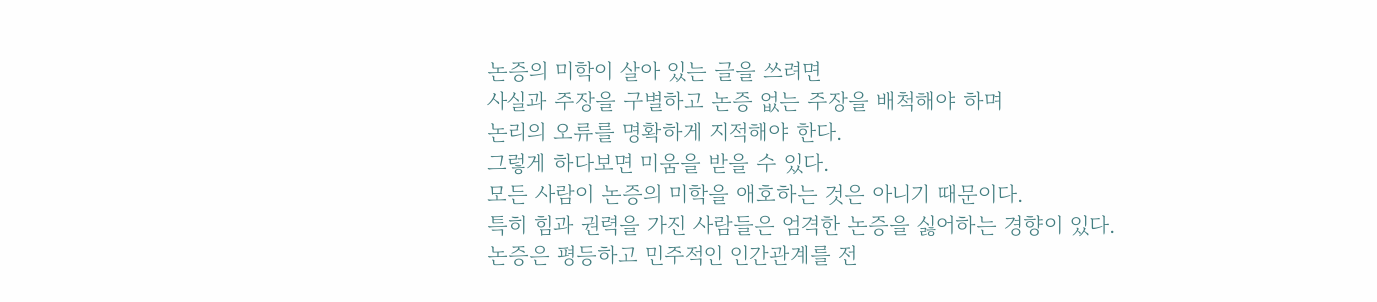논증의 미학이 살아 있는 글을 쓰려면
사실과 주장을 구별하고 논증 없는 주장을 배척해야 하며
논리의 오류를 명확하게 지적해야 한다.
그렇게 하다보면 미움을 받을 수 있다.
모든 사람이 논증의 미학을 애호하는 것은 아니기 때문이다.
특히 힘과 권력을 가진 사람들은 엄격한 논증을 싫어하는 경향이 있다.
논증은 평등하고 민주적인 인간관계를 전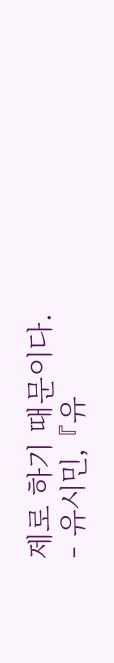제로 하기 때문이다.
- 유시민, 『유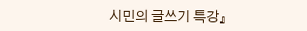시민의 글쓰기 특강』